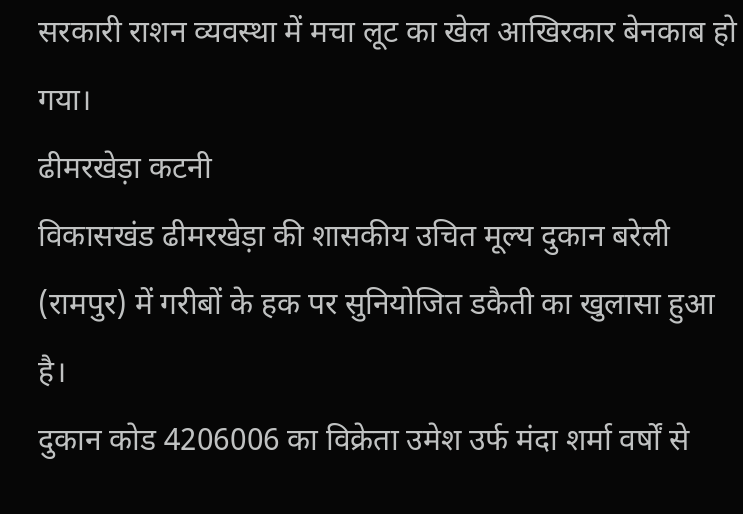सरकारी राशन व्यवस्था में मचा लूट का खेल आखिरकार बेनकाब हो गया।
ढीमरखेड़ा कटनी
विकासखंड ढीमरखेड़ा की शासकीय उचित मूल्य दुकान बरेली (रामपुर) में गरीबों के हक पर सुनियोजित डकैती का खुलासा हुआ है।
दुकान कोड 4206006 का विक्रेता उमेश उर्फ मंदा शर्मा वर्षों से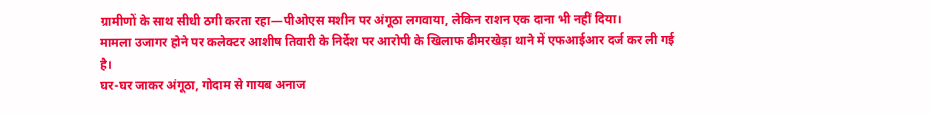ग्रामीणों के साथ सीधी ठगी करता रहा—पीओएस मशीन पर अंगूठा लगवाया, लेकिन राशन एक दाना भी नहीं दिया।
मामला उजागर होने पर कलेक्टर आशीष तिवारी के निर्देश पर आरोपी के खिलाफ ढीमरखेड़ा थाने में एफआईआर दर्ज कर ली गई है।
घर-घर जाकर अंगूठा, गोदाम से गायब अनाज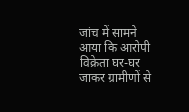जांच में सामने आया कि आरोपी विक्रेता घर-घर जाकर ग्रामीणों से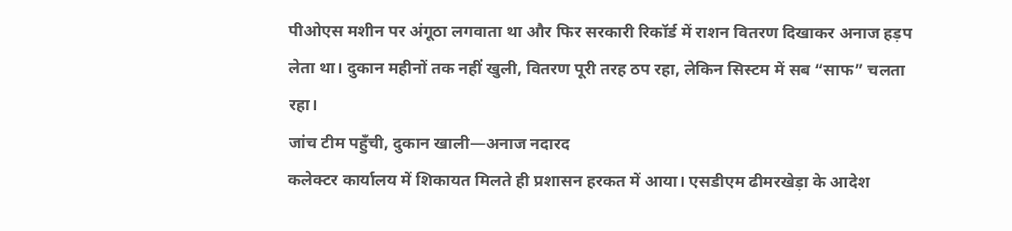पीओएस मशीन पर अंगूठा लगवाता था और फिर सरकारी रिकॉर्ड में राशन वितरण दिखाकर अनाज हड़प लेता था। दुकान महीनों तक नहीं खुली, वितरण पूरी तरह ठप रहा, लेकिन सिस्टम में सब “साफ” चलता रहा।
जांच टीम पहुँची, दुकान खाली—अनाज नदारद
कलेक्टर कार्यालय में शिकायत मिलते ही प्रशासन हरकत में आया। एसडीएम ढीमरखेड़ा के आदेश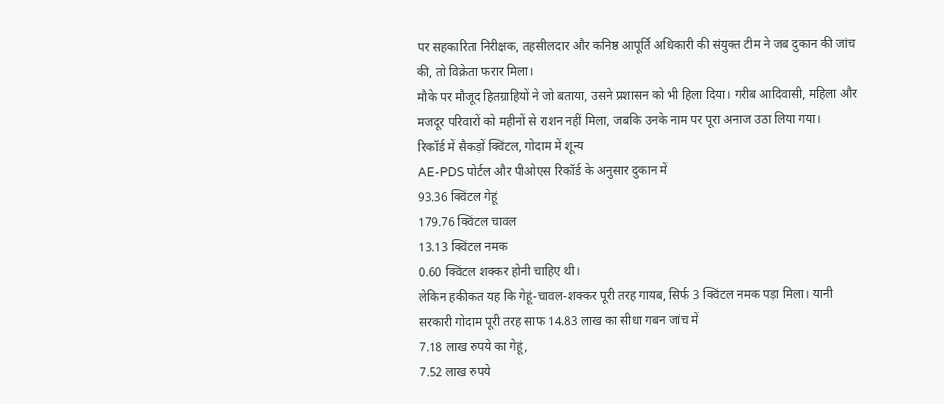पर सहकारिता निरीक्षक, तहसीलदार और कनिष्ठ आपूर्ति अधिकारी की संयुक्त टीम ने जब दुकान की जांच की, तो विक्रेता फरार मिला।
मौके पर मौजूद हितग्राहियों ने जो बताया, उसने प्रशासन को भी हिला दिया। गरीब आदिवासी, महिला और मजदूर परिवारों को महीनों से राशन नहीं मिला, जबकि उनके नाम पर पूरा अनाज उठा लिया गया।
रिकॉर्ड में सैकड़ों क्विंटल, गोदाम में शून्य
AE-PDS पोर्टल और पीओएस रिकॉर्ड के अनुसार दुकान में
93.36 क्विंटल गेहूं
179.76 क्विंटल चावल
13.13 क्विंटल नमक
0.60 क्विंटल शक्कर होनी चाहिए थी।
लेकिन हकीकत यह कि गेहूं-चावल-शक्कर पूरी तरह गायब, सिर्फ 3 क्विंटल नमक पड़ा मिला। यानी सरकारी गोदाम पूरी तरह साफ 14.83 लाख का सीधा गबन जांच में
7.18 लाख रुपये का गेहूं,
7.52 लाख रुपये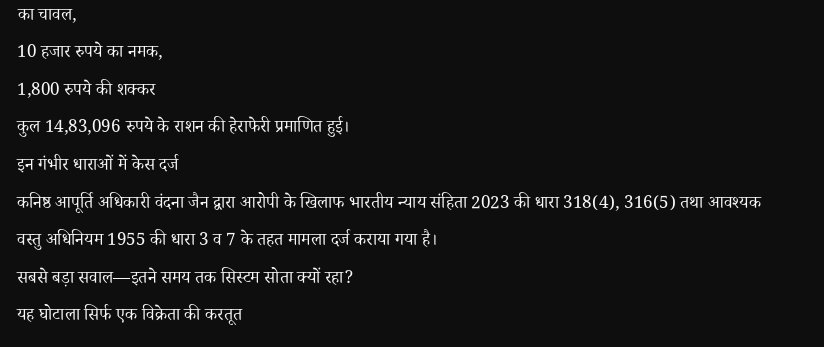का चावल,
10 हजार रुपये का नमक,
1,800 रुपये की शक्कर
कुल 14,83,096 रुपये के राशन की हेराफेरी प्रमाणित हुई।
इन गंभीर धाराओं में केस दर्ज
कनिष्ठ आपूर्ति अधिकारी वंदना जैन द्वारा आरोपी के खिलाफ भारतीय न्याय संहिता 2023 की धारा 318(4), 316(5) तथा आवश्यक वस्तु अधिनियम 1955 की धारा 3 व 7 के तहत मामला दर्ज कराया गया है।
सबसे बड़ा सवाल—इतने समय तक सिस्टम सोता क्यों रहा?
यह घोटाला सिर्फ एक विक्रेता की करतूत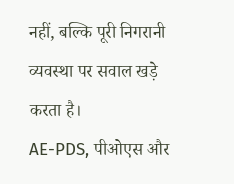नहीं, बल्कि पूरी निगरानी व्यवस्था पर सवाल खड़े करता है।
AE-PDS, पीओएस और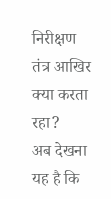निरीक्षण तंत्र आखिर क्या करता रहा?
अब देखना यह है कि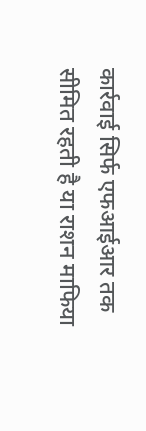कार्रवाई सिर्फ एफआईआर तक सीमित रहती है या राशन माफिया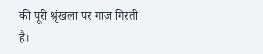की पूरी श्रृंखला पर गाज गिरती है।